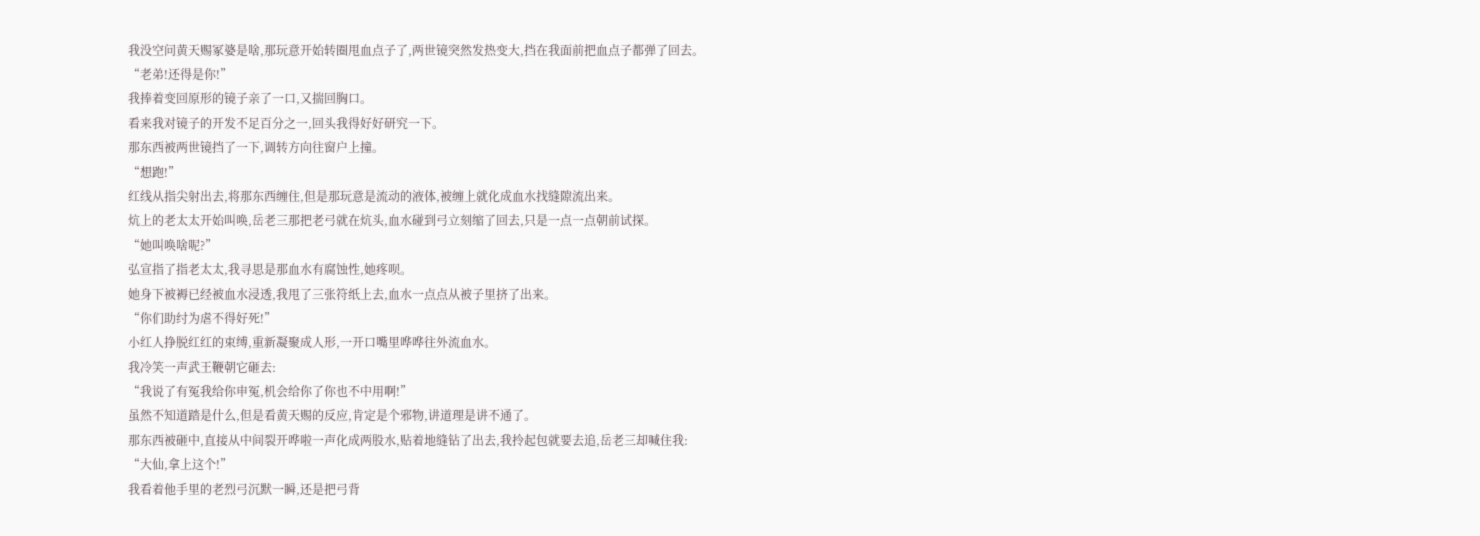我没空问黄天赐冢婆是啥,那玩意开始转圈甩血点子了,两世镜突然发热变大,挡在我面前把血点子都弹了回去。
“老弟!还得是你!”
我捧着变回原形的镜子亲了一口,又揣回胸口。
看来我对镜子的开发不足百分之一,回头我得好好研究一下。
那东西被两世镜挡了一下,调转方向往窗户上撞。
“想跑!”
红线从指尖射出去,将那东西缠住,但是那玩意是流动的液体,被缠上就化成血水找缝隙流出来。
炕上的老太太开始叫唤,岳老三那把老弓就在炕头,血水碰到弓立刻缩了回去,只是一点一点朝前试探。
“她叫唤啥呢?”
弘宣指了指老太太,我寻思是那血水有腐蚀性,她疼呗。
她身下被褥已经被血水浸透,我甩了三张符纸上去,血水一点点从被子里挤了出来。
“你们助纣为虐不得好死!”
小红人挣脱红红的束缚,重新凝聚成人形,一开口嘴里哗哗往外流血水。
我冷笑一声武王鞭朝它砸去:
“我说了有冤我给你申冤,机会给你了你也不中用啊!”
虽然不知道踏是什么,但是看黄天赐的反应,肯定是个邪物,讲道理是讲不通了。
那东西被砸中,直接从中间裂开哗啦一声化成两股水,贴着地缝钻了出去,我拎起包就要去追,岳老三却喊住我:
“大仙,拿上这个!”
我看着他手里的老烈弓沉默一瞬,还是把弓背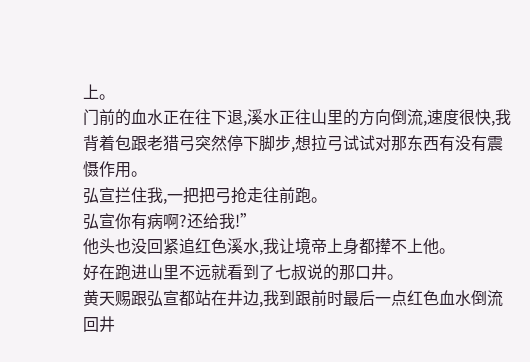上。
门前的血水正在往下退,溪水正往山里的方向倒流,速度很快,我背着包跟老猎弓突然停下脚步,想拉弓试试对那东西有没有震慑作用。
弘宣拦住我,一把把弓抢走往前跑。
弘宣你有病啊?还给我!”
他头也没回紧追红色溪水,我让境帝上身都撵不上他。
好在跑进山里不远就看到了七叔说的那口井。
黄天赐跟弘宣都站在井边,我到跟前时最后一点红色血水倒流回井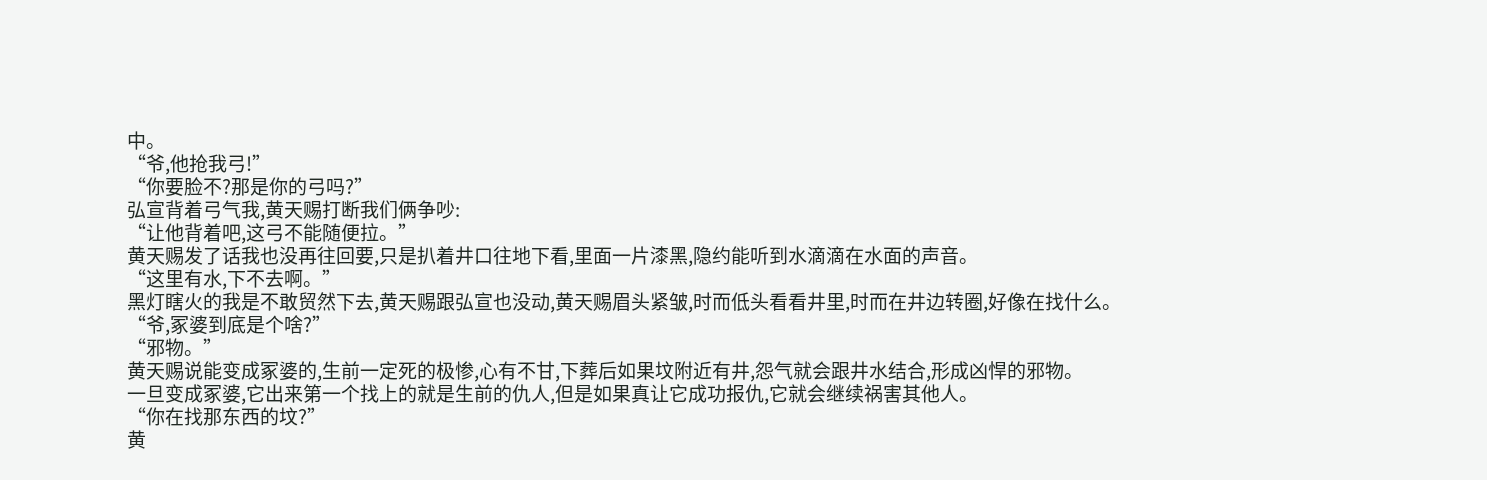中。
“爷,他抢我弓!”
“你要脸不?那是你的弓吗?”
弘宣背着弓气我,黄天赐打断我们俩争吵:
“让他背着吧,这弓不能随便拉。”
黄天赐发了话我也没再往回要,只是扒着井口往地下看,里面一片漆黑,隐约能听到水滴滴在水面的声音。
“这里有水,下不去啊。”
黑灯瞎火的我是不敢贸然下去,黄天赐跟弘宣也没动,黄天赐眉头紧皱,时而低头看看井里,时而在井边转圈,好像在找什么。
“爷,冢婆到底是个啥?”
“邪物。”
黄天赐说能变成冢婆的,生前一定死的极惨,心有不甘,下葬后如果坟附近有井,怨气就会跟井水结合,形成凶悍的邪物。
一旦变成冢婆,它出来第一个找上的就是生前的仇人,但是如果真让它成功报仇,它就会继续祸害其他人。
“你在找那东西的坟?”
黄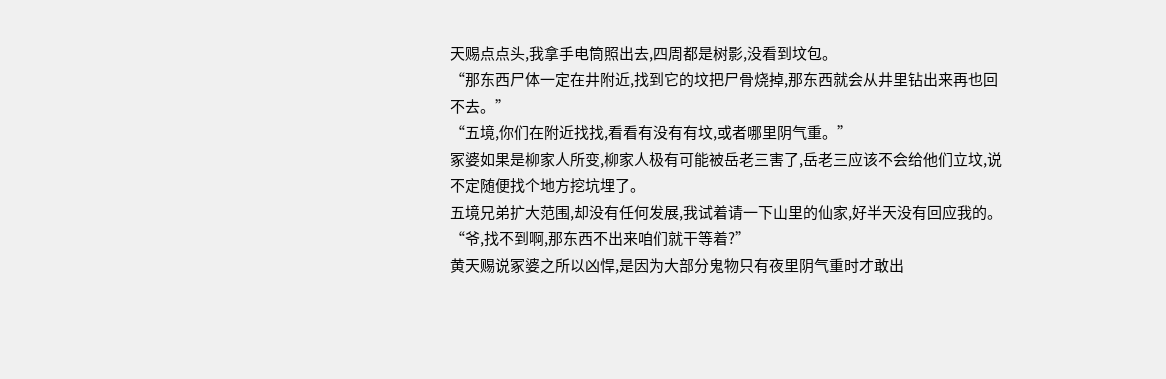天赐点点头,我拿手电筒照出去,四周都是树影,没看到坟包。
“那东西尸体一定在井附近,找到它的坟把尸骨烧掉,那东西就会从井里钻出来再也回不去。”
“五境,你们在附近找找,看看有没有有坟,或者哪里阴气重。”
冢婆如果是柳家人所变,柳家人极有可能被岳老三害了,岳老三应该不会给他们立坟,说不定随便找个地方挖坑埋了。
五境兄弟扩大范围,却没有任何发展,我试着请一下山里的仙家,好半天没有回应我的。
“爷,找不到啊,那东西不出来咱们就干等着?”
黄天赐说冢婆之所以凶悍,是因为大部分鬼物只有夜里阴气重时才敢出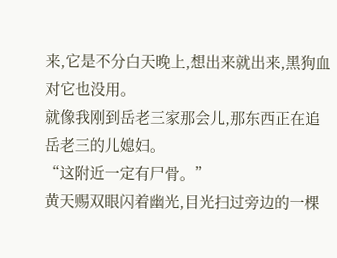来,它是不分白天晚上,想出来就出来,黑狗血对它也没用。
就像我刚到岳老三家那会儿,那东西正在追岳老三的儿媳妇。
“这附近一定有尸骨。”
黄天赐双眼闪着幽光,目光扫过旁边的一棵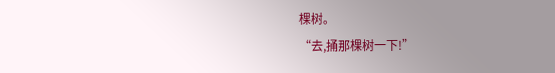棵树。
“去,捅那棵树一下!”